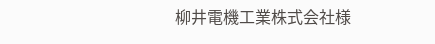柳井電機工業株式会社様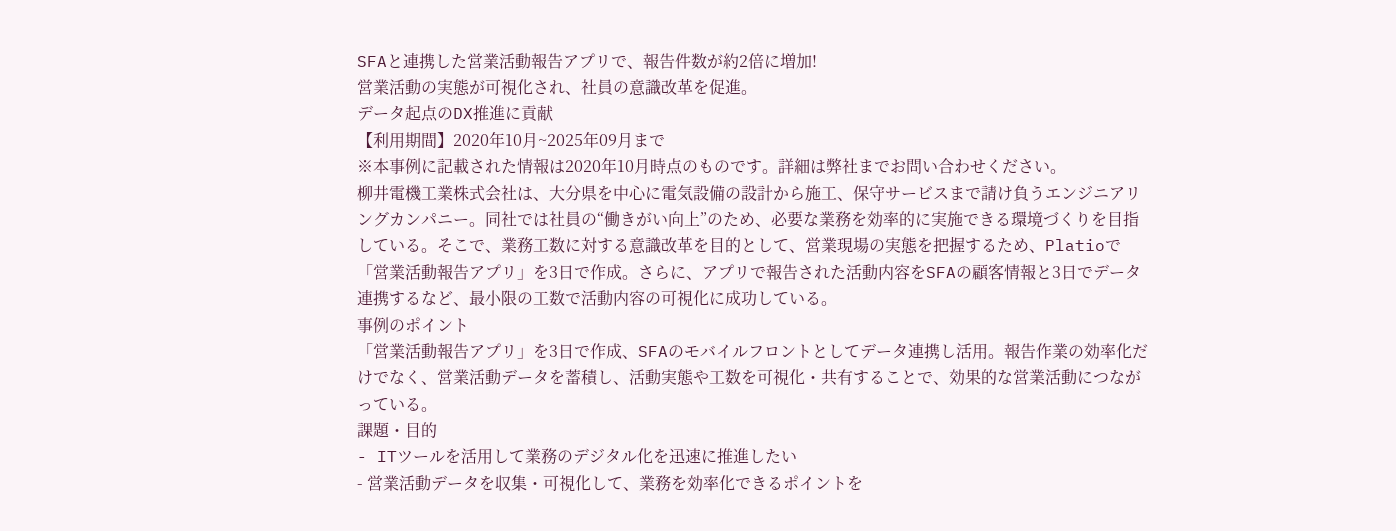SFAと連携した営業活動報告アプリで、報告件数が約2倍に増加!
営業活動の実態が可視化され、社員の意識改革を促進。
データ起点のDX推進に貢献
【利用期間】2020年10月~2025年09月まで
※本事例に記載された情報は2020年10月時点のものです。詳細は弊社までお問い合わせください。
柳井電機工業株式会社は、大分県を中心に電気設備の設計から施工、保守サービスまで請け負うエンジニアリングカンパニー。同社では社員の“働きがい向上”のため、必要な業務を効率的に実施できる環境づくりを目指している。そこで、業務工数に対する意識改革を目的として、営業現場の実態を把握するため、Platioで「営業活動報告アプリ」を3日で作成。さらに、アプリで報告された活動内容をSFAの顧客情報と3日でデータ連携するなど、最小限の工数で活動内容の可視化に成功している。
事例のポイント
「営業活動報告アプリ」を3日で作成、SFAのモバイルフロントとしてデータ連携し活用。報告作業の効率化だけでなく、営業活動データを蓄積し、活動実態や工数を可視化・共有することで、効果的な営業活動につながっている。
課題・目的
- ITツールを活用して業務のデジタル化を迅速に推進したい
- 営業活動データを収集・可視化して、業務を効率化できるポイントを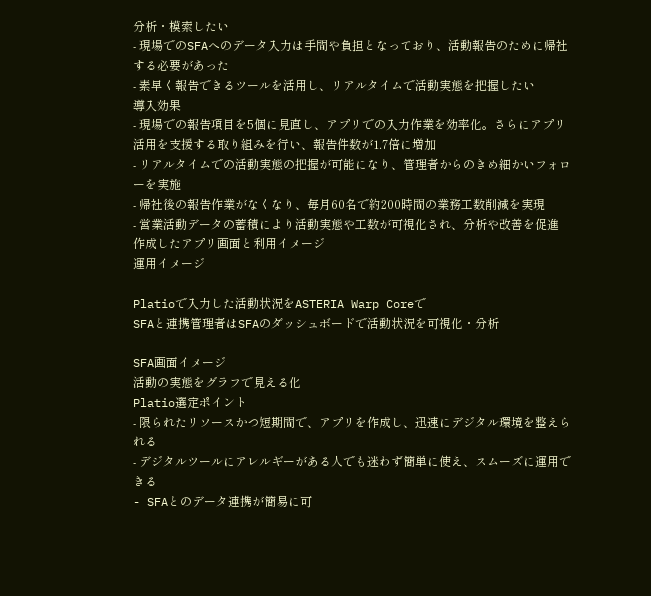分析・模索したい
- 現場でのSFAへのデータ入力は手間や負担となっており、活動報告のために帰社する必要があった
- 素早く報告できるツールを活用し、リアルタイムで活動実態を把握したい
導入効果
- 現場での報告項目を5個に見直し、アプリでの入力作業を効率化。さらにアプリ活用を支援する取り組みを行い、報告件数が1.7倍に増加
- リアルタイムでの活動実態の把握が可能になり、管理者からのきめ細かいフォローを実施
- 帰社後の報告作業がなくなり、毎月60名で約200時間の業務工数削減を実現
- 営業活動データの蓄積により活動実態や工数が可視化され、分析や改善を促進
作成したアプリ画面と利用イメージ
運用イメージ

Platioで入力した活動状況をASTERIA Warp Coreで
SFAと連携管理者はSFAのダッシュボードで活動状況を可視化・分析

SFA画面イメージ
活動の実態をグラフで見える化
Platio選定ポイント
- 限られたリソースかつ短期間で、アプリを作成し、迅速にデジタル環境を整えられる
- デジタルツールにアレルギーがある人でも迷わず簡単に使え、スムーズに運用できる
- SFAとのデータ連携が簡易に可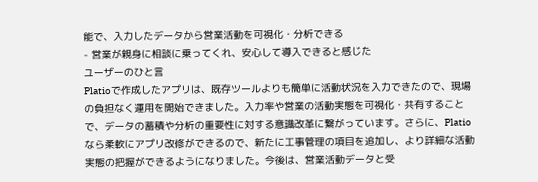能で、入力したデータから営業活動を可視化・分析できる
- 営業が親身に相談に乗ってくれ、安心して導入できると感じた
ユーザーのひと言
Platioで作成したアプリは、既存ツールよりも簡単に活動状況を入力できたので、現場の負担なく運用を開始できました。入力率や営業の活動実態を可視化・共有することで、データの蓄積や分析の重要性に対する意識改革に繋がっています。さらに、Platioなら柔軟にアプリ改修ができるので、新たに工事管理の項目を追加し、より詳細な活動実態の把握ができるようになりました。今後は、営業活動データと受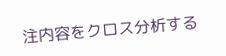注内容をクロス分析する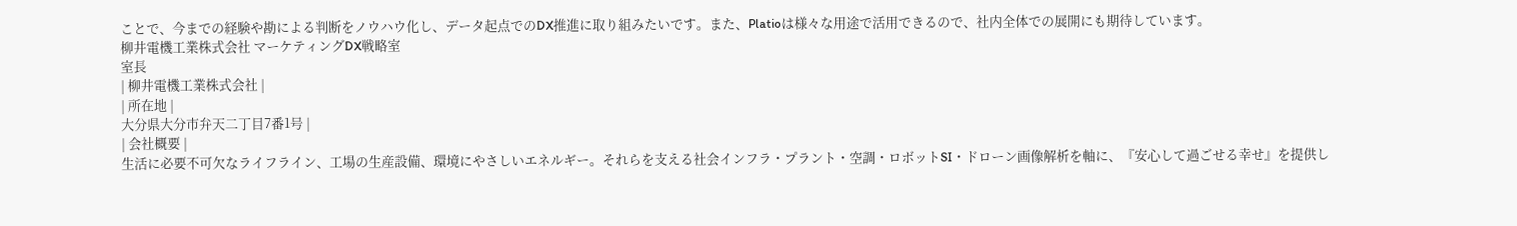ことで、今までの経験や勘による判断をノウハウ化し、データ起点でのDX推進に取り組みたいです。また、Platioは様々な用途で活用できるので、社内全体での展開にも期待しています。
柳井電機工業株式会社 マーケティングDX戦略室
室長
| 柳井電機工業株式会社 |
| 所在地 |
大分県大分市弁天二丁目7番1号 |
| 会社概要 |
生活に必要不可欠なライフライン、工場の生産設備、環境にやさしいエネルギー。それらを支える社会インフラ・プラント・空調・ロボットSI・ドローン画像解析を軸に、『安心して過ごせる幸せ』を提供し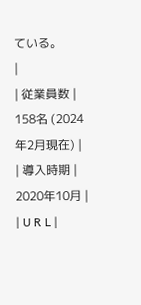ている。
|
| 従業員数 |
158名 (2024年2月現在) |
| 導入時期 |
2020年10月 |
| U R L |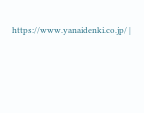https://www.yanaidenki.co.jp/ |